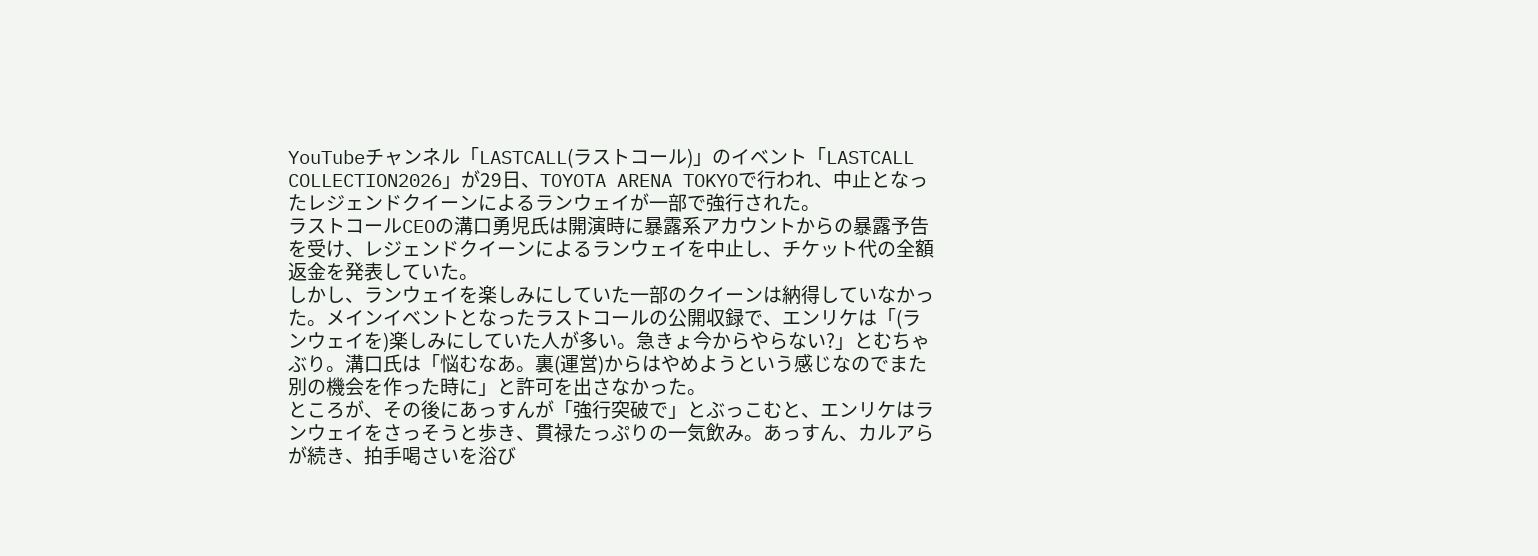YouTubeチャンネル「LASTCALL(ラストコール)」のイベント「LASTCALL COLLECTION2026」が29日、TOYOTA ARENA TOKYOで行われ、中止となったレジェンドクイーンによるランウェイが一部で強行された。
ラストコールCEOの溝口勇児氏は開演時に暴露系アカウントからの暴露予告を受け、レジェンドクイーンによるランウェイを中止し、チケット代の全額返金を発表していた。
しかし、ランウェイを楽しみにしていた一部のクイーンは納得していなかった。メインイベントとなったラストコールの公開収録で、エンリケは「(ランウェイを)楽しみにしていた人が多い。急きょ今からやらない?」とむちゃぶり。溝口氏は「悩むなあ。裏(運営)からはやめようという感じなのでまた別の機会を作った時に」と許可を出さなかった。
ところが、その後にあっすんが「強行突破で」とぶっこむと、エンリケはランウェイをさっそうと歩き、貫禄たっぷりの一気飲み。あっすん、カルアらが続き、拍手喝さいを浴び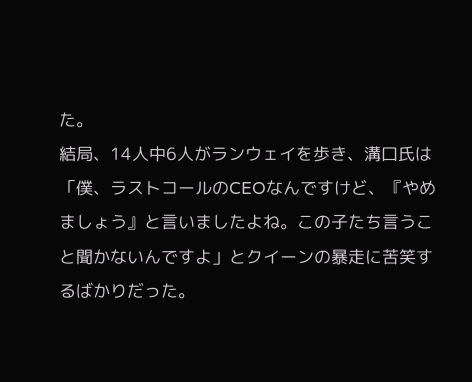た。
結局、14人中6人がランウェイを歩き、溝口氏は「僕、ラストコールのCEOなんですけど、『やめましょう』と言いましたよね。この子たち言うこと聞かないんですよ」とクイーンの暴走に苦笑するばかりだった。